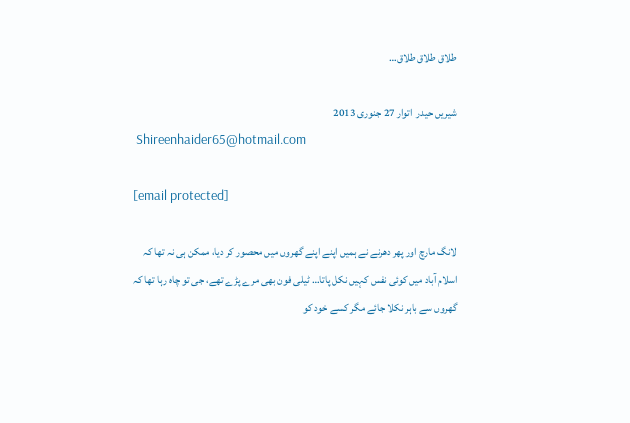طلاق طلاق طلاق…

شیریں حیدر  اتوار 27 جنوری 2013
 Shireenhaider65@hotmail.com

[email protected]

لانگ مارچ اور پھر دھرنے نے ہمیں اپنے اپنے گھروں میں محصور کر دیا، ممکن ہی نہ تھا کہ اسلام آباد میں کوئی نفس کہیں نکل پاتا… ٹیلی فون بھی مرے پڑے تھے، جی تو چاہ رہا تھا کہ گھروں سے باہر نکلا جائے مگر کسے خود کو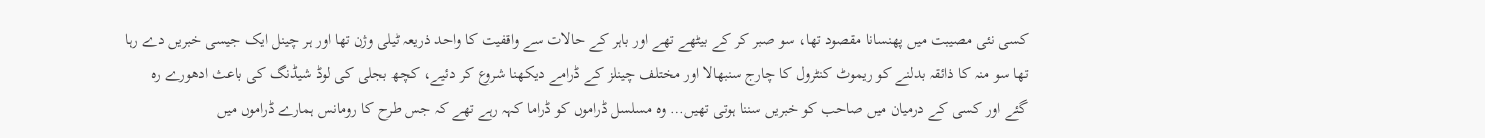کسی نئی مصیبت میں پھنسانا مقصود تھا، سو صبر کر کے بیٹھے تھے اور باہر کے حالات سے واقفیت کا واحد ذریعہ ٹیلی وژن تھا اور ہر چینل ایک جیسی خبریں دے رہا تھا سو منہ کا ذائقہ بدلنے کو ریموٹ کنٹرول کا چارج سنبھالا اور مختلف چینلز کے ڈرامے دیکھنا شروع کر دئیے، کچھ بجلی کی لوڈ شیڈنگ کی باعث ادھورے رہ گئے اور کسی کے درمیان میں صاحب کو خبریں سننا ہوتی تھیں… وہ مسلسل ڈراموں کو ڈراما کہہ رہے تھے کہ جس طرح کا رومانس ہمارے ڈراموں میں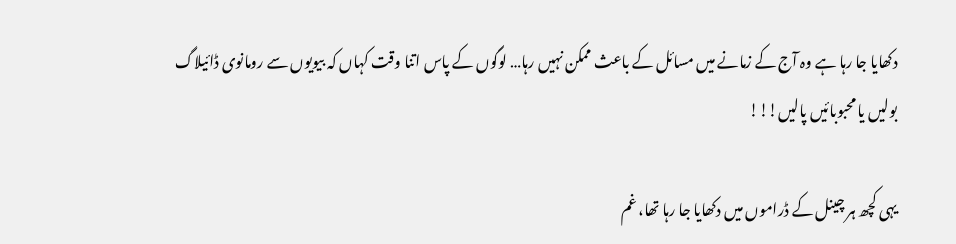دکھایا جا رہا ہے وہ آج کے زمانے میں مسائل کے باعث ممکن نہیں رہا… لوگوں کے پاس اتنا وقت کہاں کہ بیویوں سے رومانوی ڈائیلاگ بولیں یا محبوبائیں پالیں!!!

یہی کچھ ہر چینل کے ڈراموں میں دکھایا جا رہا تھا، غم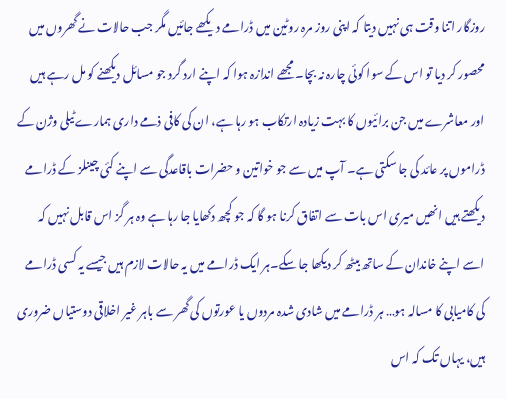روزگار اتنا وقت ہی نہیں دیتا کہ اپنی روز مرہ روٹین میں ڈرامے دیکھے جائیں مگر جب حالات نے گھروں میں محصور کر دیا تو اس کے سوا کوئی چارہ نہ بچا۔ مجھے اندازہ ہوا کہ اپنے ارد گرد جو مسائل دیکھنے کو مل رہے ہیں اور معاشرے میں جن برائیوں کا بہت زیادہ ارتکاب ہو رہا ہے، ان کی کافی ذمے داری ہمارے ٹیلی وژن کے ڈراموں پر عائد کی جا سکتی ہے۔ آپ میں سے جو خواتین و حضرات باقاعدگی سے اپنے کئی چینلز کے ڈرامے دیکھتے ہیں انھیں میری اس بات سے اتفاق کرنا ہو گا کہ جو کچھ دکھایا جا رہا ہے وہ ہر گز اس قابل نہیں کہ اسے اپنے خاندان کے ساتھ بیٹھ کر دیکھا جا سکے۔ہر ایک ڈرامے میں یہ حالات لازم ہیں جیسے یہ کسی ڈرامے کی کامیابی کا مسالہ ہو… ہر ڈرامے میں شادی شدہ مردوں یا عورتوں کی گھر سے باہر غیر اخلاقی دوستیاں ضروری ہیں، یہاں تک کہ اس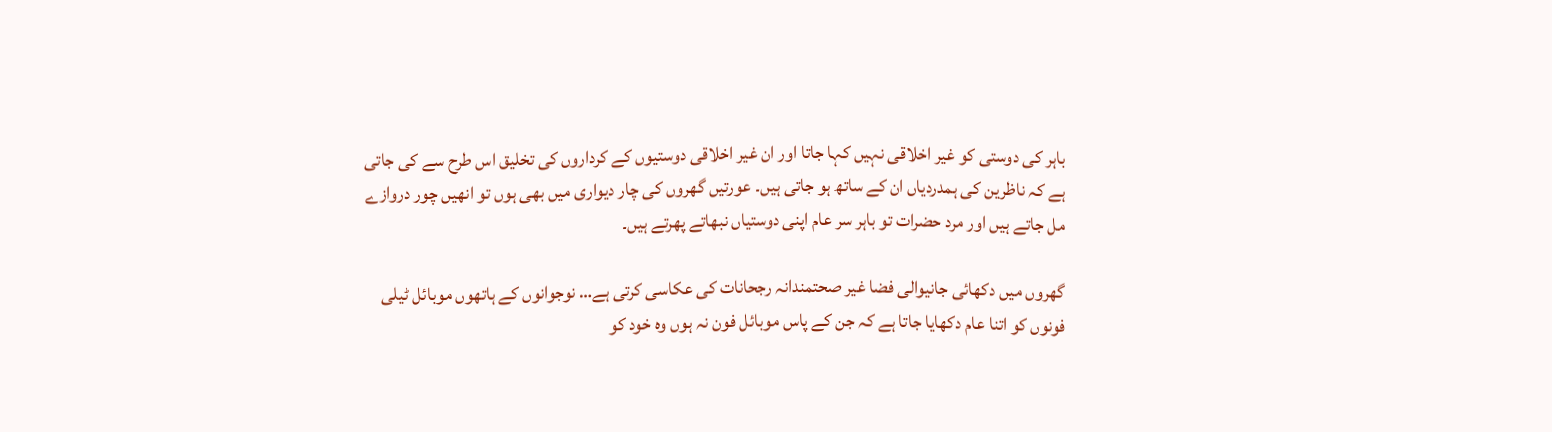باہر کی دوستی کو غیر اخلاقی نہیں کہا جاتا اور ان غیر اخلاقی دوستیوں کے کرداروں کی تخلیق اس طرح سے کی جاتی ہے کہ ناظرین کی ہمدردیاں ان کے ساتھ ہو جاتی ہیں۔ عورتیں گھروں کی چار دیواری میں بھی ہوں تو انھیں چور دروازے مل جاتے ہیں اور مرد حضرات تو باہر سر عام اپنی دوستیاں نبھاتے پھرتے ہیں۔

گھروں میں دکھائی جانیوالی فضا غیر صحتمندانہ رجحانات کی عکاسی کرتی ہے… نوجوانوں کے ہاتھوں موبائل ٹیلی فونوں کو اتنا عام دکھایا جاتا ہے کہ جن کے پاس موبائل فون نہ ہوں وہ خود کو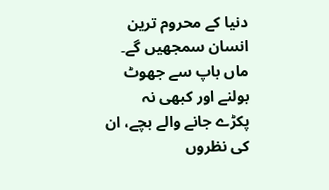دنیا کے محروم ترین انسان سمجھیں گے۔ ماں باپ سے جھوٹ بولنے اور کبھی نہ پکڑے جانے والے بچے، ان کی نظروں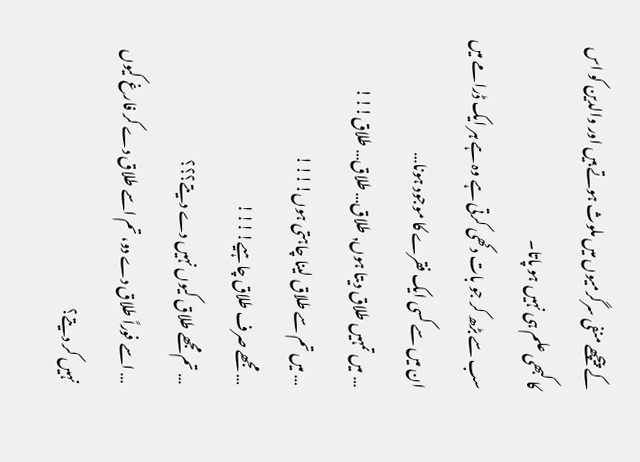کے پیچھے منفی سرگرمیوں میں ملوث ہوتے ہیں اور والدین کو اس کا کبھی علم ہی نہیں ہو پاتا۔
سب سے بڑھ کر جو بات دکھی کرتی ہے وہ ہے ہر ایک ڈرامے میں ان میں سے کسی ایک فقرے کا موجود ہونا…
… میں تمہیں طلاق دیتا ہوں, طلاق… طلاق… طلاق!!!
… میں تم سے طلاق لینا چاہتی ہوں!!!!
… مجھے صرف طلاق چاہیے!!!!
… تم مجھے طلاق کیوں نہیں دے دیتے؟؟؟
… اسے فوراً طلاق دے دو، تم اسے طلاق دے کر فارغ کیوں نہیں کر دیتے؟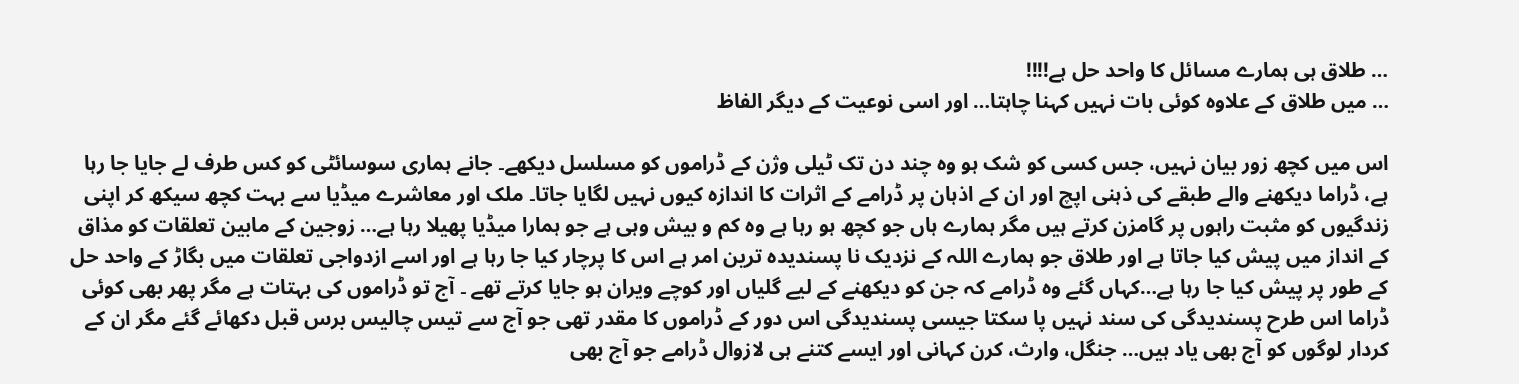… طلاق ہی ہمارے مسائل کا واحد حل ہے!!!!
… میں طلاق کے علاوہ کوئی بات نہیں کہنا چاہتا… اور اسی نوعیت کے دیگر الفاظ

اس میں کچھ زور بیان نہیں، جس کسی کو شک ہو وہ چند دن تک ٹیلی وژن کے ڈراموں کو مسلسل دیکھے۔ جانے ہماری سوسائٹی کو کس طرف لے جایا جا رہا ہے، ڈراما دیکھنے والے طبقے کی ذہنی اپچ اور ان کے اذہان پر ڈرامے کے اثرات کا اندازہ کیوں نہیں لگایا جاتا۔ ملک اور معاشرے میڈیا سے بہت کچھ سیکھ کر اپنی زندگیوں کو مثبت راہوں پر گامزن کرتے ہیں مگر ہمارے ہاں جو کچھ ہو رہا ہے وہ کم و بیش وہی ہے جو ہمارا میڈیا پھیلا رہا ہے… زوجین کے مابین تعلقات کو مذاق کے انداز میں پیش کیا جاتا ہے اور طلاق جو ہمارے اللہ کے نزدیک نا پسندیدہ ترین امر ہے اس کا پرچار کیا جا رہا ہے اور اسے ازدواجی تعلقات میں بگاڑ کے واحد حل کے طور پر پیش کیا جا رہا ہے…کہاں گئے وہ ڈرامے کہ جن کو دیکھنے کے لیے گلیاں اور کوچے ویران ہو جایا کرتے تھے ۔ آج تو ڈراموں کی بہتات ہے مگر پھر بھی کوئی ڈراما اس طرح پسندیدگی کی سند نہیں پا سکتا جیسی پسندیدگی اس دور کے ڈراموں کا مقدر تھی جو آج سے تیس چالیس برس قبل دکھائے گئے مگر ان کے کردار لوگوں کو آج بھی یاد ہیں… جنگل، وارث، کرن کہانی اور ایسے کتنے ہی لازوال ڈرامے جو آج بھی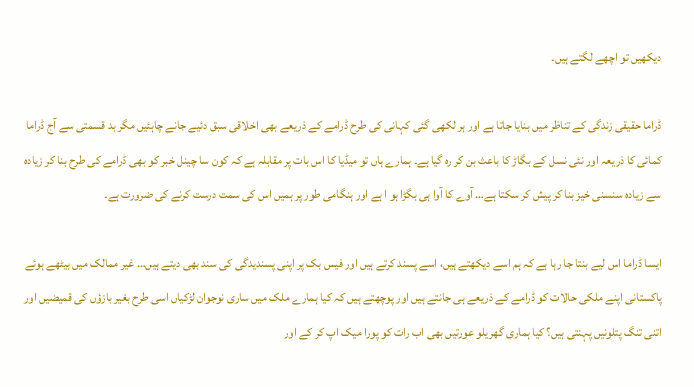دیکھیں تو اچھے لگتے ہیں۔

ڈراما حقیقی زندگی کے تناظر میں بنایا جاتا ہے اور ہر لکھی گئی کہانی کی طرح ڈرامے کے ذریعے بھی اخلاقی سبق دئیے جانے چاہئیں مگر بد قسمتی سے آج ڈراما کمائی کا ذریعہ اور نئی نسل کے بگاڑ کا باعث بن کر رہ گیا ہے۔ ہمارے ہاں تو میڈیا کا اس بات پر مقابلہ ہے کہ کون سا چینل خبر کو بھی ڈرامے کی طرح بنا کر زیادہ سے زیادہ سنسنی خیز بنا کر پیش کر سکتا ہے… آوے کا آوا ہی بگڑا ہو ا ہے اور ہنگامی طور پر ہمیں اس کی سمت درست کرنے کی ضرورت ہے۔

ایسا ڈراما اس لیے بنتا جا رہا ہے کہ ہم اسے دیکھتے ہیں، اسے پسند کرتے ہیں اور فیس بک پر اپنی پسندیدگی کی سند بھی دیتے ہیں… غیر ممالک میں بیٹھے ہوئے پاکستانی اپنے ملکی حالات کو ڈرامے کے ذریعے ہی جانتے ہیں اور پوچھتے ہیں کہ کیا ہمارے ملک میں ساری نوجوان لڑکیاں اسی طرح بغیر بازؤں کی قمیضیں اور اتنی تنگ پتلونیں پہنتی ہیں؟ کیا ہماری گھریلو عورتیں بھی اب رات کو پورا میک اپ کر کے اور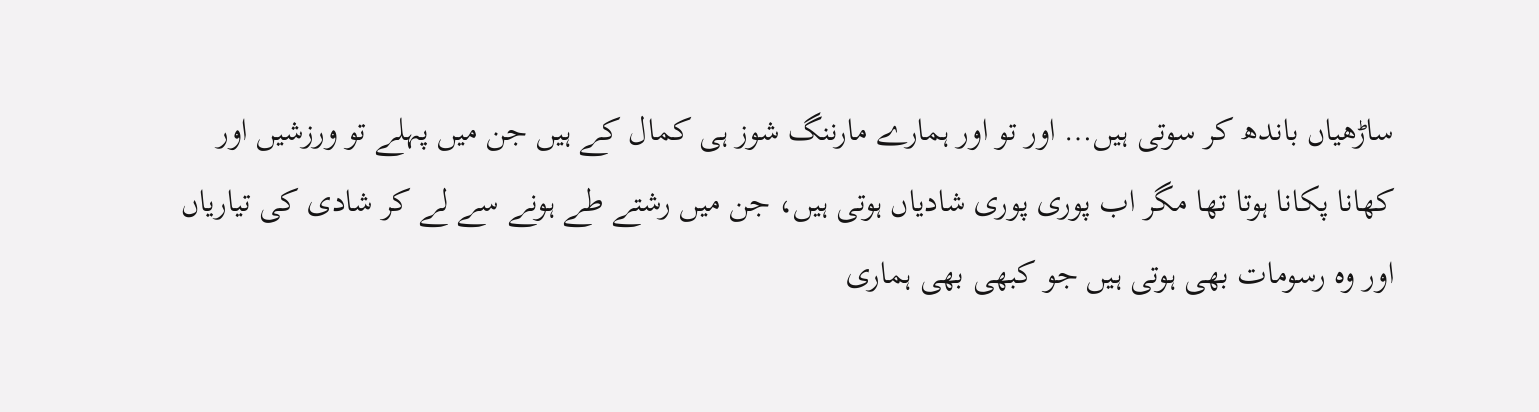ساڑھیاں باندھ کر سوتی ہیں… اور تو اور ہمارے مارننگ شوز ہی کمال کے ہیں جن میں پہلے تو ورزشیں اور کھانا پکانا ہوتا تھا مگر اب پوری پوری شادیاں ہوتی ہیں، جن میں رشتے طے ہونے سے لے کر شادی کی تیاریاں اور وہ رسومات بھی ہوتی ہیں جو کبھی بھی ہماری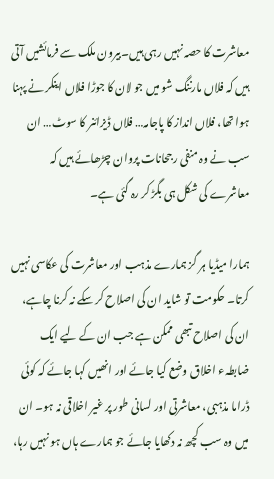معاشرت کا حصہ نہیں رہی ہیں۔بیرون ملک سے فرمائشیں آتی ہیں کہ فلاں مارننگ شو میں جو لان کا جوڑا فلاں اینکر نے پہنا ہوا تھا، فلاں انداز کا پاجامہ… فلاں ڈیزائنر کا سوٹ… ان سب نے وہ منفی رجحانات پروان چڑھائے ہیں کہ معاشرے کی شکل ہی بگڑ کر رہ گئی ہے۔

ہمارا میڈیا ہر گز ہمارے مذہب اور معاشرت کی عکاسی نہیں کرتا۔ حکومت تو شاید ان کی اصلاح کر سکے نہ کرنا چاہے، ان کی اصلاح تبھی ممکن ہے جب ان کے لیے ایک ضابطہء اخلاق وضع کیا جائے اور انھیں کہا جائے کہ کوئی ڈراما مذہبی، معاشرتی اور لسانی طور پر غیر اخلاقی نہ ہو۔ ان میں وہ سب کچھ نہ دکھایا جائے جو ہمارے ہاں ہو نہیں رہا،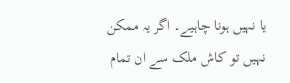یا نہیں ہونا چاہیے۔ اگر یہ ممکن نہیں تو کاش ملک سے ان تمام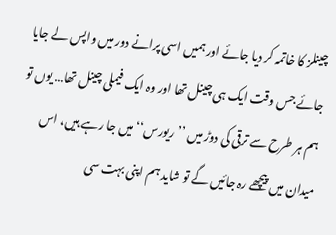چینلز کا خاتمہ کر دیا جائے اور ہمیں اسی پرانے دور میں واپس لے جایا جائے جس وقت ایک ہی چینل تھا اور وہ ایک فیملی چینل تھا… یوں تو ہم ہر طرح سے ترقی کی دوڑ میں ’’ریورس‘‘ میں جا رہے ہیں، اس میدان میں پیچھے رہ جائیں گے تو شاید ہم اپنی بہت سی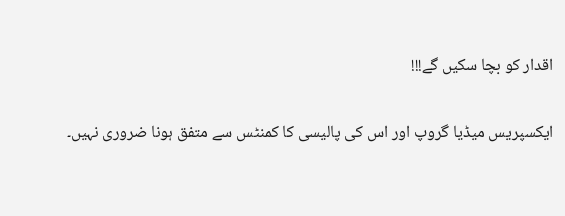اقدار کو بچا سکیں گے!!!

ایکسپریس میڈیا گروپ اور اس کی پالیسی کا کمنٹس سے متفق ہونا ضروری نہیں۔